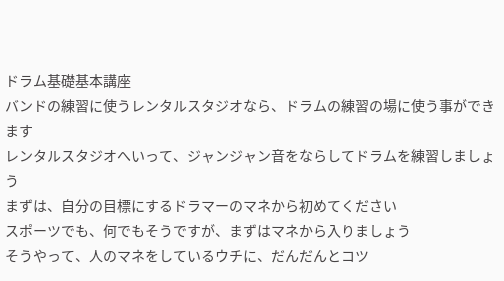ドラム基礎基本講座
バンドの練習に使うレンタルスタジオなら、ドラムの練習の場に使う事ができます
レンタルスタジオへいって、ジャンジャン音をならしてドラムを練習しましょう
まずは、自分の目標にするドラマーのマネから初めてください
スポーツでも、何でもそうですが、まずはマネから入りましょう
そうやって、人のマネをしているウチに、だんだんとコツ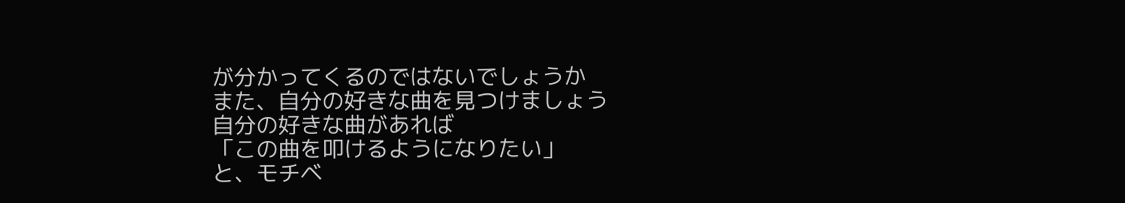が分かってくるのではないでしょうか
また、自分の好きな曲を見つけましょう
自分の好きな曲があれば
「この曲を叩けるようになりたい」
と、モチベ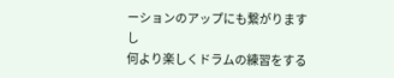ーションのアップにも繋がりますし
何より楽しくドラムの練習をする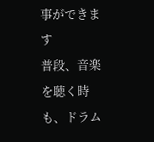事ができます
普段、音楽を聴く時も、ドラム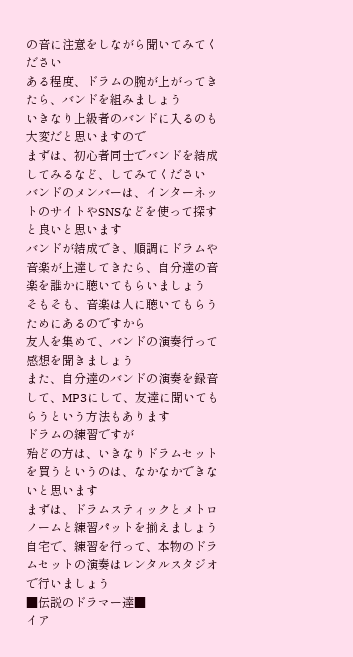の音に注意をしながら聞いてみてください
ある程度、ドラムの腕が上がってきたら、バンドを組みましょう
いきなり上級者のバンドに入るのも大変だと思いますので
まずは、初心者同士でバンドを結成してみるなど、してみてください
バンドのメンバーは、インターネットのサイトやSNSなどを使って探すと良いと思います
バンドが結成でき、順調にドラムや音楽が上達してきたら、自分達の音楽を誰かに聴いてもらいましょう
そもそも、音楽は人に聴いてもらうためにあるのですから
友人を集めて、バンドの演奏行って感想を聞きましょう
また、自分達のバンドの演奏を録音して、MP3にして、友達に聞いてもらうという方法もあります
ドラムの練習ですが
殆どの方は、いきなりドラムセットを買うというのは、なかなかできないと思います
まずは、ドラムスティックとメトロノームと練習パットを揃えましょう
自宅で、練習を行って、本物のドラムセットの演奏はレンタルスタジオで行いましょう
■伝説のドラマー達■
イア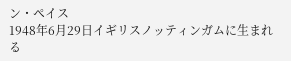ン・ペイス
1948年6月29日イギリスノッティンガムに生まれる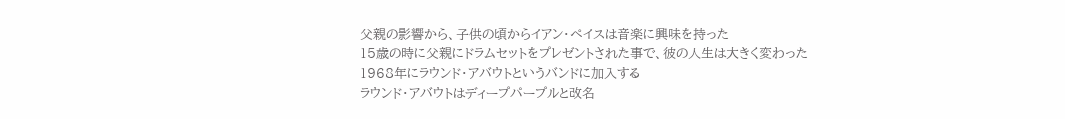父親の影響から、子供の頃からイアン・ペイスは音楽に興味を持った
15歳の時に父親にドラムセットをプレゼントされた事で、彼の人生は大きく変わった
1968年にラウンド・アバウトというバンドに加入する
ラウンド・アバウトはディープパープルと改名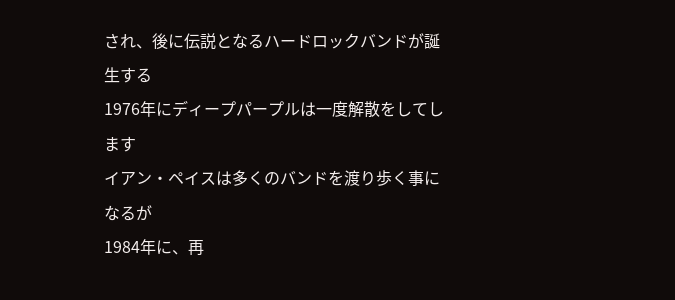され、後に伝説となるハードロックバンドが誕生する
1976年にディープパープルは一度解散をしてします
イアン・ペイスは多くのバンドを渡り歩く事になるが
1984年に、再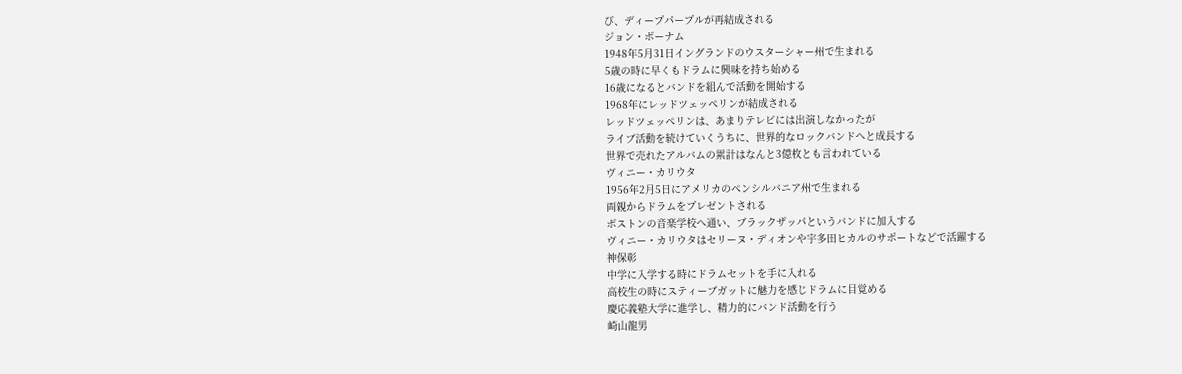び、ディープパープルが再結成される
ジョン・ボーナム
1948年5月31日イングランドのウスターシャー州で生まれる
5歳の時に早くもドラムに興味を持ち始める
16歳になるとバンドを組んで活動を開始する
1968年にレッドツェッペリンが結成される
レッドツェッペリンは、あまりテレビには出演しなかったが
ライブ活動を続けていくうちに、世界的なロックバンドへと成長する
世界で売れたアルバムの累計はなんと3億枚とも言われている
ヴィニー・カリウタ
1956年2月5日にアメリカのペンシルバニア州で生まれる
両親からドラムをプレゼントされる
ボストンの音楽学校へ通い、ブラックザッパというバンドに加入する
ヴィニー・カリウタはセリーヌ・ディオンや宇多田ヒカルのサポートなどで活躍する
神保彰
中学に入学する時にドラムセットを手に入れる
高校生の時にスティーブガットに魅力を感じドラムに目覚める
慶応義塾大学に進学し、精力的にバンド活動を行う
崎山龍男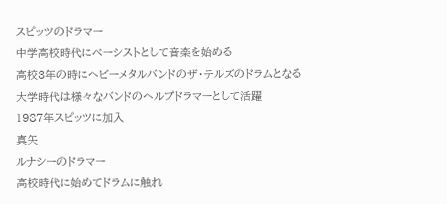スピッツのドラマー
中学高校時代にベーシストとして音楽を始める
高校3年の時にヘビーメタルバンドのザ・テルズのドラムとなる
大学時代は様々なバンドのヘルプドラマーとして活躍
1987年スピッツに加入
真矢
ルナシーのドラマー
高校時代に始めてドラムに触れ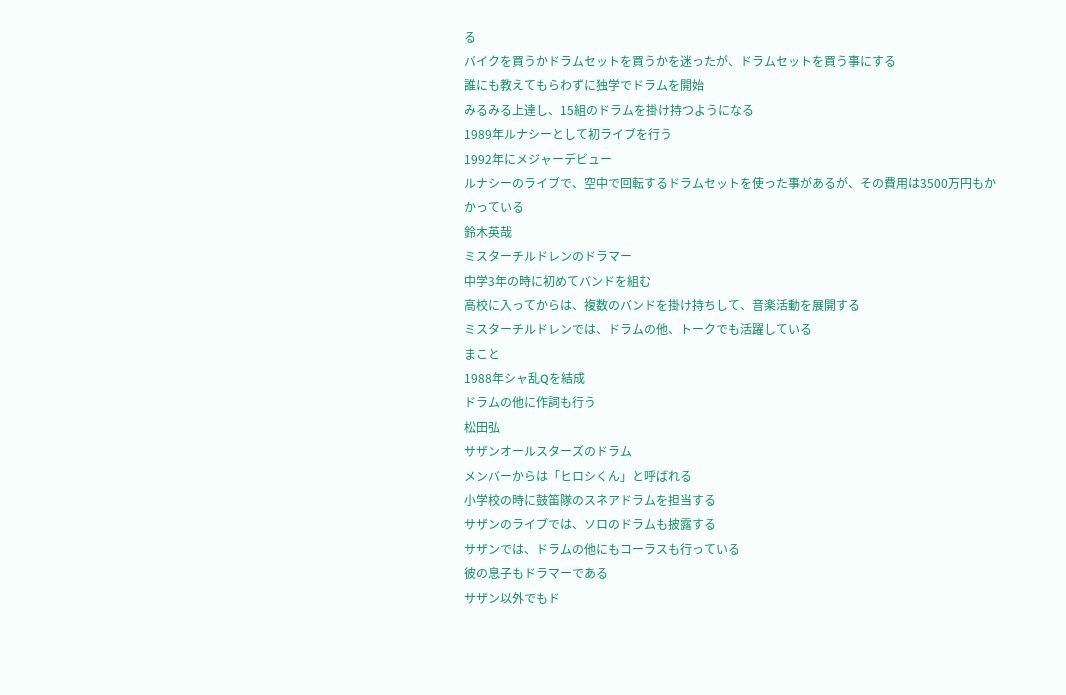る
バイクを買うかドラムセットを買うかを迷ったが、ドラムセットを買う事にする
誰にも教えてもらわずに独学でドラムを開始
みるみる上達し、15組のドラムを掛け持つようになる
1989年ルナシーとして初ライブを行う
1992年にメジャーデビュー
ルナシーのライブで、空中で回転するドラムセットを使った事があるが、その費用は3500万円もかかっている
鈴木英哉
ミスターチルドレンのドラマー
中学3年の時に初めてバンドを組む
高校に入ってからは、複数のバンドを掛け持ちして、音楽活動を展開する
ミスターチルドレンでは、ドラムの他、トークでも活躍している
まこと
1988年シャ乱Qを結成
ドラムの他に作詞も行う
松田弘
サザンオールスターズのドラム
メンバーからは「ヒロシくん」と呼ばれる
小学校の時に鼓笛隊のスネアドラムを担当する
サザンのライブでは、ソロのドラムも披露する
サザンでは、ドラムの他にもコーラスも行っている
彼の息子もドラマーである
サザン以外でもド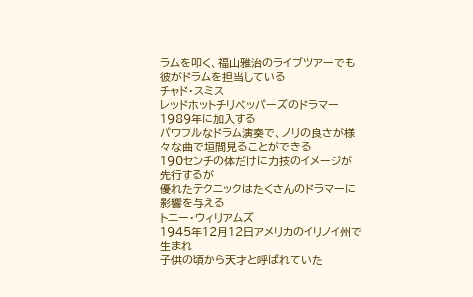ラムを叩く、福山雅治のライブツアーでも彼がドラムを担当している
チャド・スミス
レッドホットチリペッパーズのドラマー
1989年に加入する
パワフルなドラム演奏で、ノリの良さが様々な曲で垣間見ることができる
190センチの体だけに力技のイメージが先行するが
優れたテクニックはたくさんのドラマーに影響を与える
トニー・ウィリアムズ
1945年12月12日アメリカのイリノイ州で生まれ
子供の頃から天才と呼ばれていた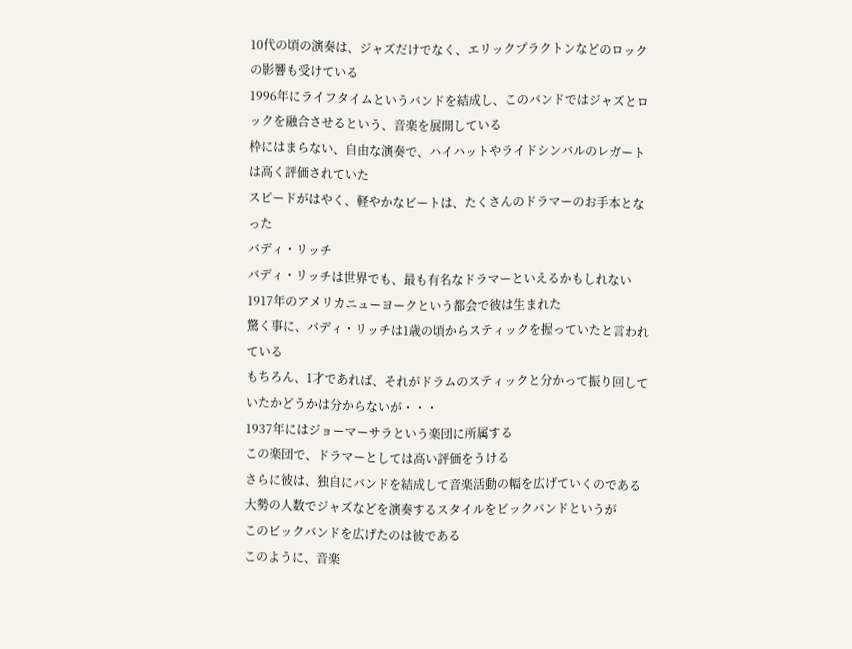10代の頃の演奏は、ジャズだけでなく、エリックプラクトンなどのロックの影響も受けている
1996年にライフタイムというバンドを結成し、このバンドではジャズとロックを融合させるという、音楽を展開している
枠にはまらない、自由な演奏で、ハイハットやライドシンバルのレガートは高く評価されていた
スピードがはやく、軽やかなビートは、たくさんのドラマーのお手本となった
バディ・リッチ
バディ・リッチは世界でも、最も有名なドラマーといえるかもしれない
1917年のアメリカニューヨークという都会で彼は生まれた
驚く事に、バディ・リッチは1歳の頃からスティックを握っていたと言われている
もちろん、1才であれば、それがドラムのスティックと分かって振り回していたかどうかは分からないが・・・
1937年にはジョーマーサラという楽団に所属する
この楽団で、ドラマーとしては高い評価をうける
さらに彼は、独自にバンドを結成して音楽活動の幅を広げていくのである
大勢の人数でジャズなどを演奏するスタイルをビックバンドというが
このビックバンドを広げたのは彼である
このように、音楽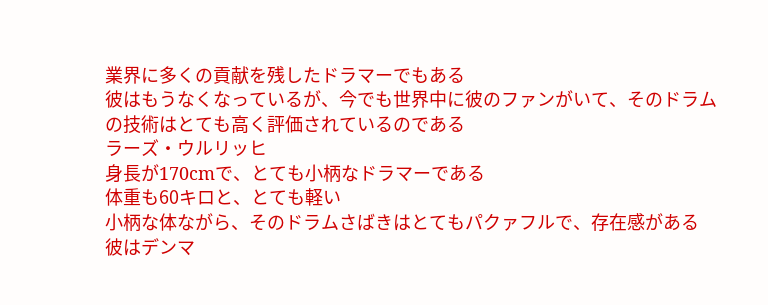業界に多くの貢献を残したドラマーでもある
彼はもうなくなっているが、今でも世界中に彼のファンがいて、そのドラムの技術はとても高く評価されているのである
ラーズ・ウルリッヒ
身長が170cmで、とても小柄なドラマーである
体重も60キロと、とても軽い
小柄な体ながら、そのドラムさばきはとてもパクァフルで、存在感がある
彼はデンマ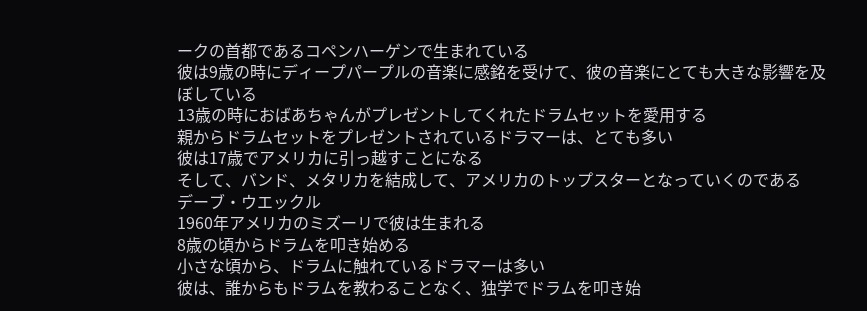ークの首都であるコペンハーゲンで生まれている
彼は9歳の時にディープパープルの音楽に感銘を受けて、彼の音楽にとても大きな影響を及ぼしている
13歳の時におばあちゃんがプレゼントしてくれたドラムセットを愛用する
親からドラムセットをプレゼントされているドラマーは、とても多い
彼は17歳でアメリカに引っ越すことになる
そして、バンド、メタリカを結成して、アメリカのトップスターとなっていくのである
デーブ・ウエックル
1960年アメリカのミズーリで彼は生まれる
8歳の頃からドラムを叩き始める
小さな頃から、ドラムに触れているドラマーは多い
彼は、誰からもドラムを教わることなく、独学でドラムを叩き始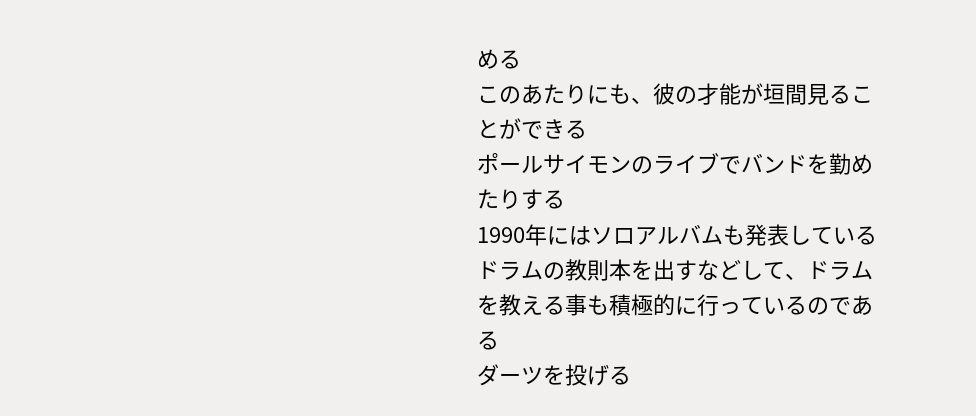める
このあたりにも、彼の才能が垣間見ることができる
ポールサイモンのライブでバンドを勤めたりする
1990年にはソロアルバムも発表している
ドラムの教則本を出すなどして、ドラムを教える事も積極的に行っているのである
ダーツを投げる